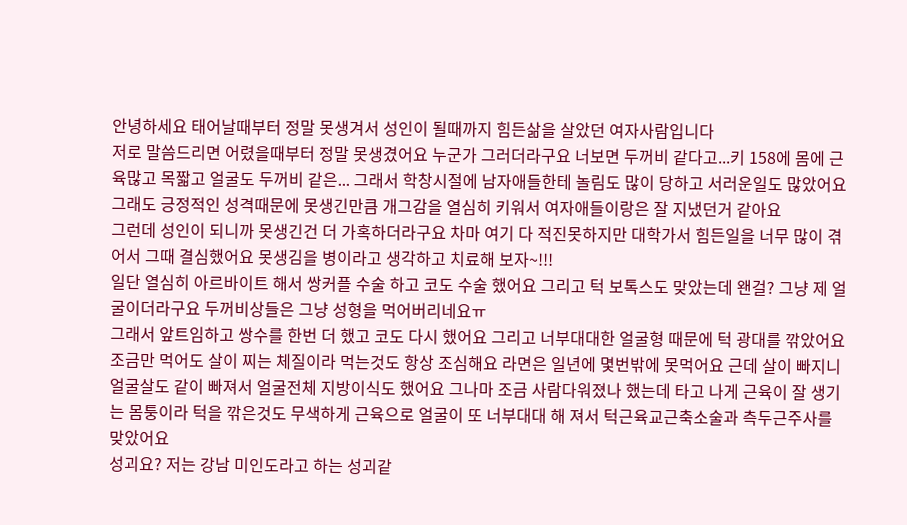안녕하세요 태어날때부터 정말 못생겨서 성인이 될때까지 힘든삶을 살았던 여자사람입니다
저로 말씀드리면 어렸을때부터 정말 못생겼어요 누군가 그러더라구요 너보면 두꺼비 같다고...키 158에 몸에 근육많고 목짧고 얼굴도 두꺼비 같은... 그래서 학창시절에 남자애들한테 놀림도 많이 당하고 서러운일도 많았어요
그래도 긍정적인 성격때문에 못생긴만큼 개그감을 열심히 키워서 여자애들이랑은 잘 지냈던거 같아요
그런데 성인이 되니까 못생긴건 더 가혹하더라구요 차마 여기 다 적진못하지만 대학가서 힘든일을 너무 많이 겪어서 그때 결심했어요 못생김을 병이라고 생각하고 치료해 보자~!!!
일단 열심히 아르바이트 해서 쌍커플 수술 하고 코도 수술 했어요 그리고 턱 보톡스도 맞았는데 왠걸? 그냥 제 얼굴이더라구요 두꺼비상들은 그냥 성형을 먹어버리네요ㅠ
그래서 앞트임하고 쌍수를 한번 더 했고 코도 다시 했어요 그리고 너부대대한 얼굴형 때문에 턱 광대를 깎았어요 조금만 먹어도 살이 찌는 체질이라 먹는것도 항상 조심해요 라면은 일년에 몇번밖에 못먹어요 근데 살이 빠지니 얼굴살도 같이 빠져서 얼굴전체 지방이식도 했어요 그나마 조금 사람다워졌나 했는데 타고 나게 근육이 잘 생기는 몸퉁이라 턱을 깎은것도 무색하게 근육으로 얼굴이 또 너부대대 해 져서 턱근육교근축소술과 측두근주사를 맞았어요
성괴요? 저는 강남 미인도라고 하는 성괴같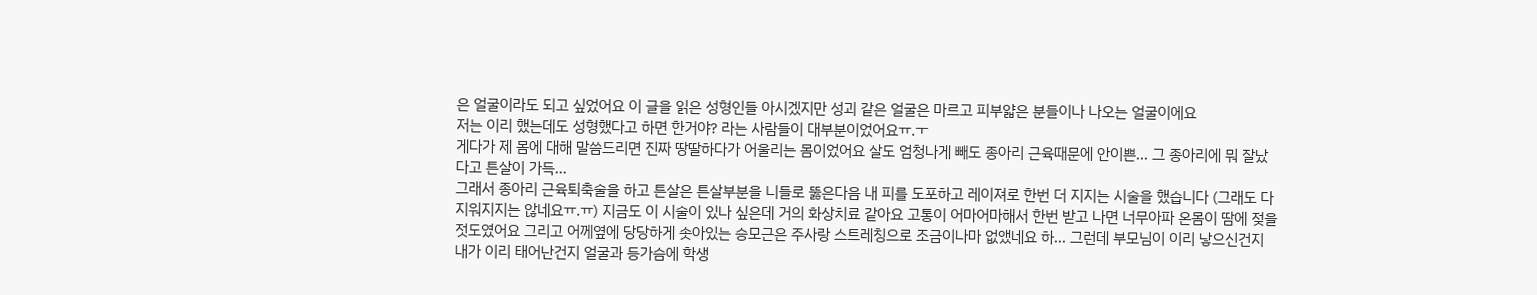은 얼굴이라도 되고 싶었어요 이 글을 읽은 성형인들 아시겠지만 성괴 같은 얼굴은 마르고 피부얇은 분들이나 나오는 얼굴이에요
저는 이리 했는데도 성형했다고 하면 한거야? 라는 사람들이 대부분이었어요ㅠ.ㅜ
게다가 제 몸에 대해 말씀드리면 진짜 땅딸하다가 어울리는 몸이었어요 살도 엄청나게 빼도 종아리 근육때문에 안이쁜... 그 종아리에 뭐 잘났다고 튼살이 가득...
그래서 종아리 근육퇴축술을 하고 튼살은 튼살부분을 니들로 뚫은다음 내 피를 도포하고 레이져로 한번 더 지지는 시술을 했습니다 (그래도 다 지워지지는 않네요ㅠ.ㅠ) 지금도 이 시술이 있나 싶은데 거의 화상치료 같아요 고통이 어마어마해서 한번 받고 나면 너무아파 온몸이 땀에 젖을 젓도였어요 그리고 어께옆에 당당하게 솟아있는 승모근은 주사랑 스트레칭으로 조금이나마 없앴네요 하... 그런데 부모님이 이리 낳으신건지 내가 이리 태어난건지 얼굴과 등가슴에 학생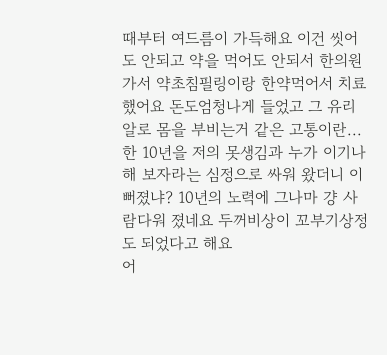때부터 여드름이 가득해요 이건 씻어도 안되고 약을 먹어도 안되서 한의원가서 약초침필링이랑 한약먹어서 치료했어요 돈도엄청나게 들었고 그 유리알로 몸을 부비는거 같은 고통이란...
한 10년을 저의 못생김과 누가 이기나 해 보자라는 심정으로 싸워 왔더니 이뻐졌냐? 10년의 노력에 그나마 걍 사람다워 졌네요 두꺼비상이 꼬부기상정도 되었다고 해요
어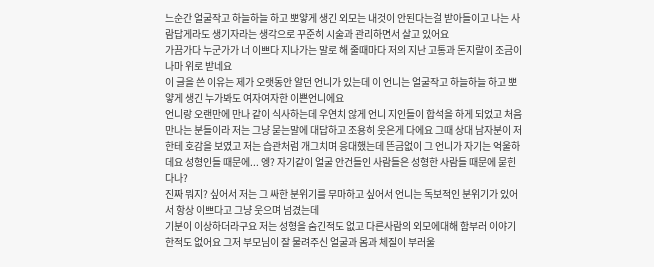느순간 얼굴작고 하늘하늘 하고 뽀얗게 생긴 외모는 내것이 안된다는걸 받아들이고 나는 사람답게라도 생기자라는 생각으로 꾸준히 시술과 관리하면서 살고 있어요
가끔가다 누군가가 너 이쁘다 지나가는 말로 해 줄때마다 저의 지난 고통과 돈지랄이 조금이나마 위로 받네요
이 글을 쓴 이유는 제가 오랫동안 알던 언니가 있는데 이 언니는 얼굴작고 하늘하늘 하고 뽀얗게 생긴 누가봐도 여자여자한 이쁜언니에요
언니랑 오랜만에 만나 같이 식사하는데 우연치 않게 언니 지인들이 합석을 하게 되었고 처음 만나는 분들이라 저는 그냥 묻는말에 대답하고 조용히 웃은게 다에요 그때 상대 남자분이 저한테 호감을 보였고 저는 습관처럼 개그치며 응대했는데 뜬금없이 그 언니가 자기는 억울하데요 성형인들 때문에... 엥? 자기같이 얼굴 안건들인 사람들은 성형한 사람들 때문에 묻힌다나?
진짜 뭐지? 싶어서 저는 그 싸한 분위기를 무마하고 싶어서 언니는 독보적인 분위기가 있어서 항상 이쁘다고 그냥 웃으며 넘겼는데
기분이 이상하더라구요 저는 성형을 숨긴적도 없고 다른사람의 외모에대해 함부러 이야기 한적도 없어요 그저 부모님이 잘 물려주신 얼굴과 몸과 체질이 부러울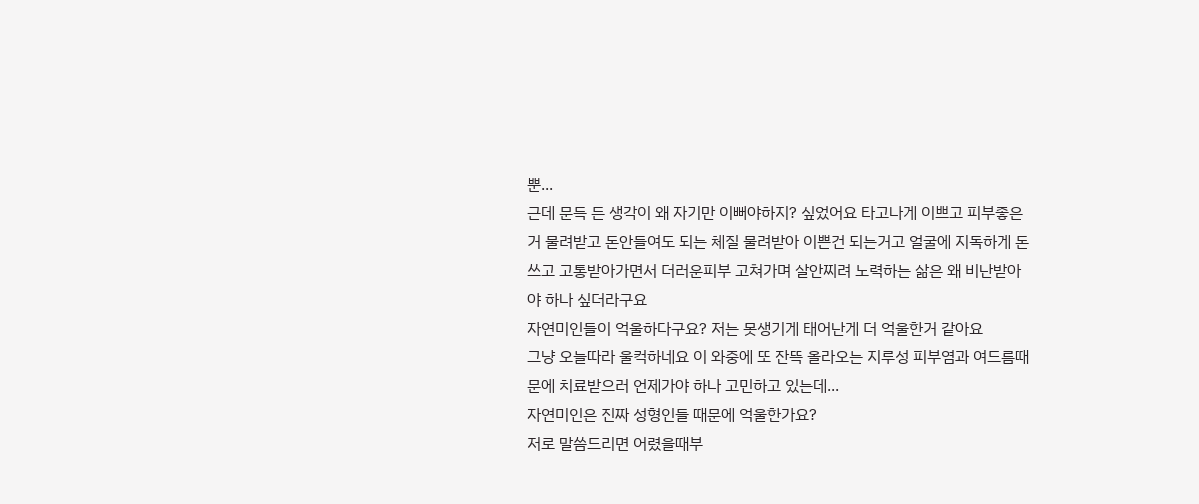뿐...
근데 문득 든 생각이 왜 자기만 이뻐야하지? 싶었어요 타고나게 이쁘고 피부좋은거 물려받고 돈안들여도 되는 체질 물려받아 이쁜건 되는거고 얼굴에 지독하게 돈쓰고 고통받아가면서 더러운피부 고쳐가며 살안찌려 노력하는 삶은 왜 비난받아야 하나 싶더라구요
자연미인들이 억울하다구요? 저는 못생기게 태어난게 더 억울한거 같아요
그냥 오늘따라 울컥하네요 이 와중에 또 잔뜩 올라오는 지루성 피부염과 여드름때문에 치료받으러 언제가야 하나 고민하고 있는데...
자연미인은 진짜 성형인들 때문에 억울한가요?
저로 말씀드리면 어렸을때부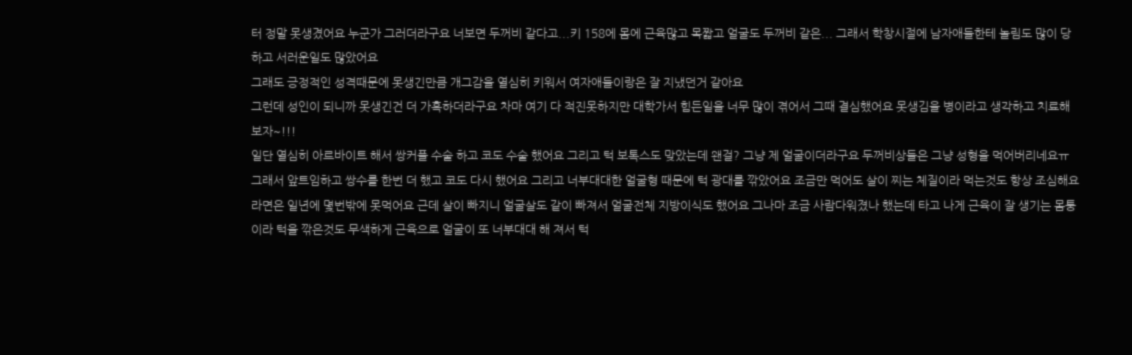터 정말 못생겼어요 누군가 그러더라구요 너보면 두꺼비 같다고...키 158에 몸에 근육많고 목짧고 얼굴도 두꺼비 같은... 그래서 학창시절에 남자애들한테 놀림도 많이 당하고 서러운일도 많았어요
그래도 긍정적인 성격때문에 못생긴만큼 개그감을 열심히 키워서 여자애들이랑은 잘 지냈던거 같아요
그런데 성인이 되니까 못생긴건 더 가혹하더라구요 차마 여기 다 적진못하지만 대학가서 힘든일을 너무 많이 겪어서 그때 결심했어요 못생김을 병이라고 생각하고 치료해 보자~!!!
일단 열심히 아르바이트 해서 쌍커플 수술 하고 코도 수술 했어요 그리고 턱 보톡스도 맞았는데 왠걸? 그냥 제 얼굴이더라구요 두꺼비상들은 그냥 성형을 먹어버리네요ㅠ
그래서 앞트임하고 쌍수를 한번 더 했고 코도 다시 했어요 그리고 너부대대한 얼굴형 때문에 턱 광대를 깎았어요 조금만 먹어도 살이 찌는 체질이라 먹는것도 항상 조심해요 라면은 일년에 몇번밖에 못먹어요 근데 살이 빠지니 얼굴살도 같이 빠져서 얼굴전체 지방이식도 했어요 그나마 조금 사람다워졌나 했는데 타고 나게 근육이 잘 생기는 몸퉁이라 턱을 깎은것도 무색하게 근육으로 얼굴이 또 너부대대 해 져서 턱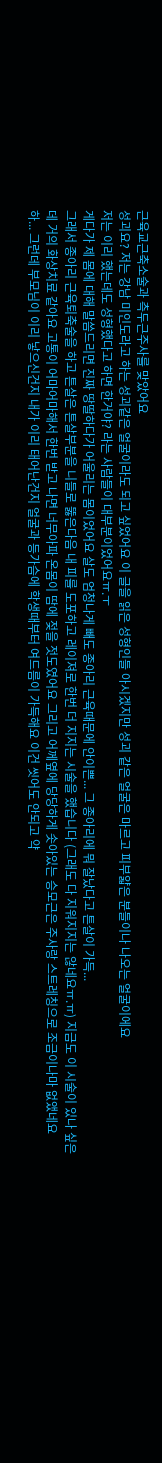근육교근축소술과 측두근주사를 맞았어요
성괴요? 저는 강남 미인도라고 하는 성괴같은 얼굴이라도 되고 싶었어요 이 글을 읽은 성형인들 아시겠지만 성괴 같은 얼굴은 마르고 피부얇은 분들이나 나오는 얼굴이에요
저는 이리 했는데도 성형했다고 하면 한거야? 라는 사람들이 대부분이었어요ㅠ.ㅜ
게다가 제 몸에 대해 말씀드리면 진짜 땅딸하다가 어울리는 몸이었어요 살도 엄청나게 빼도 종아리 근육때문에 안이쁜... 그 종아리에 뭐 잘났다고 튼살이 가득...
그래서 종아리 근육퇴축술을 하고 튼살은 튼살부분을 니들로 뚫은다음 내 피를 도포하고 레이져로 한번 더 지지는 시술을 했습니다 (그래도 다 지워지지는 않네요ㅠ.ㅠ) 지금도 이 시술이 있나 싶은데 거의 화상치료 같아요 고통이 어마어마해서 한번 받고 나면 너무아파 온몸이 땀에 젖을 젓도였어요 그리고 어께옆에 당당하게 솟아있는 승모근은 주사랑 스트레칭으로 조금이나마 없앴네요 하... 그런데 부모님이 이리 낳으신건지 내가 이리 태어난건지 얼굴과 등가슴에 학생때부터 여드름이 가득해요 이건 씻어도 안되고 약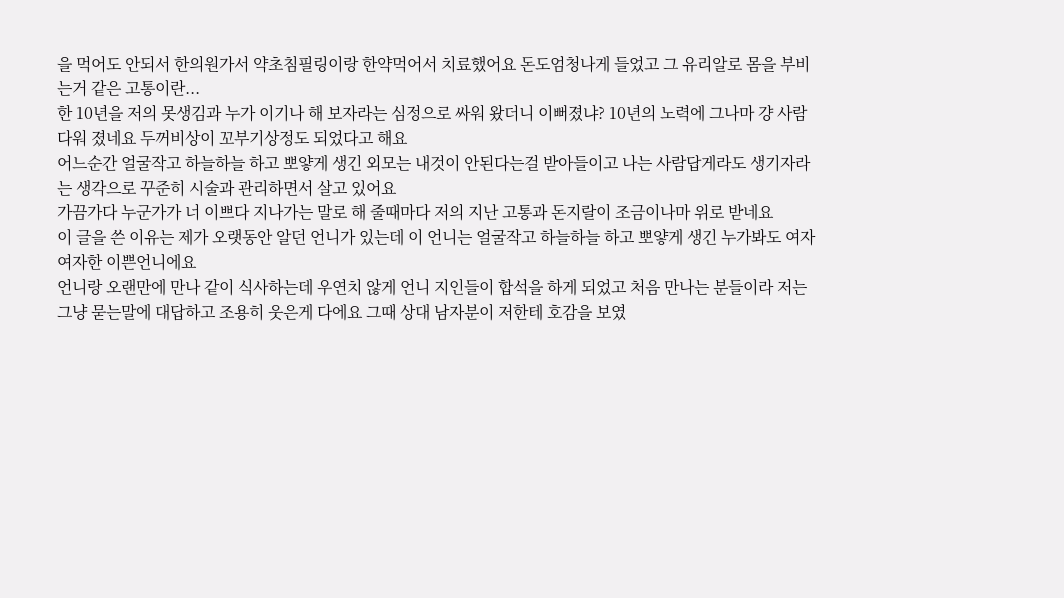을 먹어도 안되서 한의원가서 약초침필링이랑 한약먹어서 치료했어요 돈도엄청나게 들었고 그 유리알로 몸을 부비는거 같은 고통이란...
한 10년을 저의 못생김과 누가 이기나 해 보자라는 심정으로 싸워 왔더니 이뻐졌냐? 10년의 노력에 그나마 걍 사람다워 졌네요 두꺼비상이 꼬부기상정도 되었다고 해요
어느순간 얼굴작고 하늘하늘 하고 뽀얗게 생긴 외모는 내것이 안된다는걸 받아들이고 나는 사람답게라도 생기자라는 생각으로 꾸준히 시술과 관리하면서 살고 있어요
가끔가다 누군가가 너 이쁘다 지나가는 말로 해 줄때마다 저의 지난 고통과 돈지랄이 조금이나마 위로 받네요
이 글을 쓴 이유는 제가 오랫동안 알던 언니가 있는데 이 언니는 얼굴작고 하늘하늘 하고 뽀얗게 생긴 누가봐도 여자여자한 이쁜언니에요
언니랑 오랜만에 만나 같이 식사하는데 우연치 않게 언니 지인들이 합석을 하게 되었고 처음 만나는 분들이라 저는 그냥 묻는말에 대답하고 조용히 웃은게 다에요 그때 상대 남자분이 저한테 호감을 보였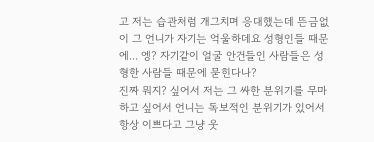고 저는 습관처럼 개그치며 응대했는데 뜬금없이 그 언니가 자기는 억울하데요 성형인들 때문에... 엥? 자기같이 얼굴 안건들인 사람들은 성형한 사람들 때문에 묻힌다나?
진짜 뭐지? 싶어서 저는 그 싸한 분위기를 무마하고 싶어서 언니는 독보적인 분위기가 있어서 항상 이쁘다고 그냥 웃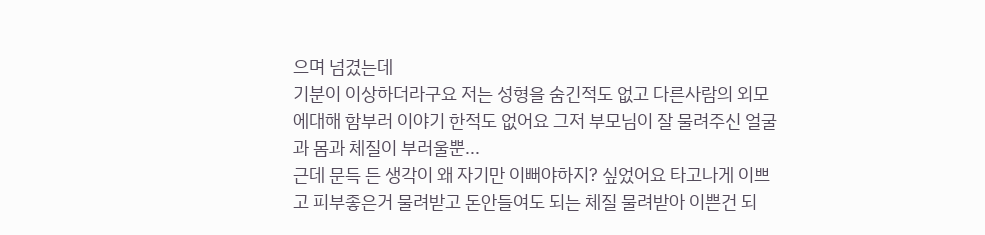으며 넘겼는데
기분이 이상하더라구요 저는 성형을 숨긴적도 없고 다른사람의 외모에대해 함부러 이야기 한적도 없어요 그저 부모님이 잘 물려주신 얼굴과 몸과 체질이 부러울뿐...
근데 문득 든 생각이 왜 자기만 이뻐야하지? 싶었어요 타고나게 이쁘고 피부좋은거 물려받고 돈안들여도 되는 체질 물려받아 이쁜건 되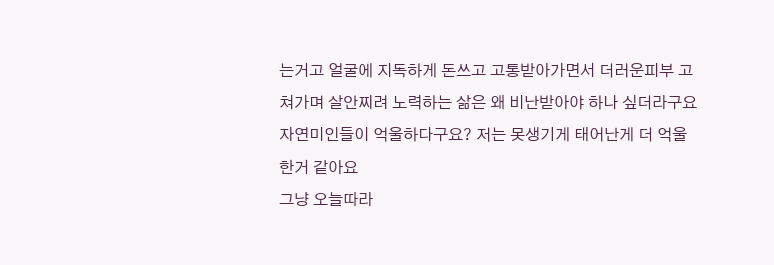는거고 얼굴에 지독하게 돈쓰고 고통받아가면서 더러운피부 고쳐가며 살안찌려 노력하는 삶은 왜 비난받아야 하나 싶더라구요
자연미인들이 억울하다구요? 저는 못생기게 태어난게 더 억울한거 같아요
그냥 오늘따라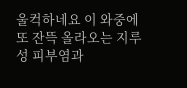울컥하네요 이 와중에 또 잔뜩 올라오는 지루성 피부염과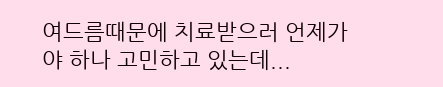여드름때문에 치료받으러 언제가야 하나 고민하고 있는데...